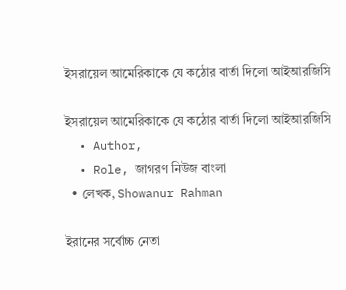ইসরায়েল আমেরিকাকে যে কঠোর বার্তা দিলো আইআরজিসি

ইসরায়েল আমেরিকাকে যে কঠোর বার্তা দিলো আইআরজিসি
  • Author,
  • Role, জাগরণ নিউজ বাংলা
  • লেখক, Showanur Rahman

ইরানের সর্বোচ্চ নেতা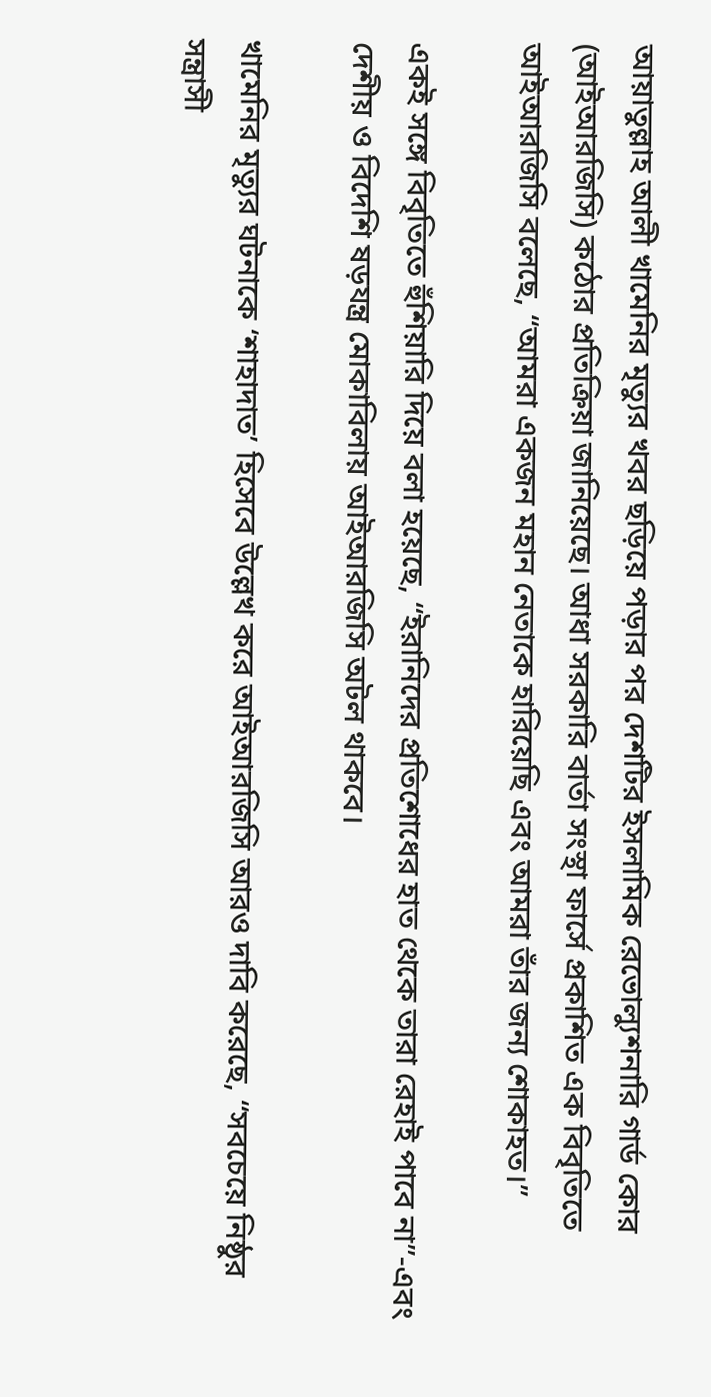আয়াতুল্লাহ আলী খামেনির মৃত্যুর খবর ছড়িয়ে পড়ার পর দেশটির ইসলামিক রেভোল্যুশনারি গার্ড কোর (আইআরজিসি) কঠোর প্রতিক্রিয়া জানিয়েছে। আধা সরকারি বার্তা সংস্থা ফার্সে প্রকাশিত এক বিবৃতিতে আইআরজিসি বলেছে, “আমরা একজন মহান নেতাকে হারিয়েছি এবং আমরা তাঁর জন্য শোকাহত।”

একই সঙ্গে বিবৃতিতে হুঁশিয়ারি দিয়ে বলা হয়েছে, “ইরানিদের প্রতিশোধের হাত থেকে তারা রেহাই পাবে না”-এবং দেশীয় ও বিদেশি ষড়যন্ত্র মোকাবিলায় আইআরজিসি অটল থাকবে।

খামেনির মৃত্যুর ঘটনাকে ‘শাহাদাত’ হিসেবে উল্লেখ করে আইআরজিসি আরও দাবি করেছে, “সবচেয়ে নিষ্ঠুর সন্ত্রাসী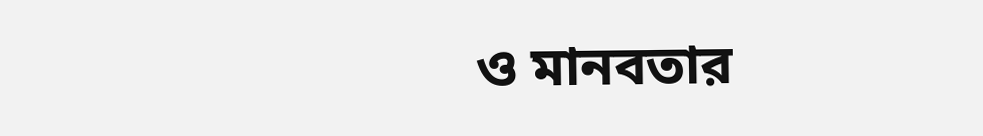ও মানবতার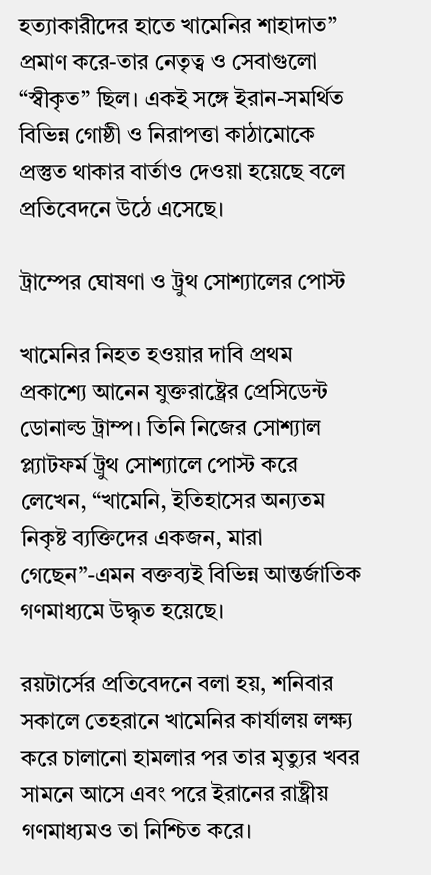হত্যাকারীদের হাতে খামেনির শাহাদাত” প্রমাণ করে-তার নেতৃত্ব ও সেবাগুলো “স্বীকৃত” ছিল। একই সঙ্গে ইরান-সমর্থিত বিভিন্ন গোষ্ঠী ও নিরাপত্তা কাঠামোকে প্রস্তুত থাকার বার্তাও দেওয়া হয়েছে বলে প্রতিবেদনে উঠে এসেছে।

ট্রাম্পের ঘোষণা ও ট্রুথ সোশ্যালের পোস্ট

খামেনির নিহত হওয়ার দাবি প্রথম প্রকাশ্যে আনেন যুক্তরাষ্ট্রের প্রেসিডেন্ট ডোনাল্ড ট্রাম্প। তিনি নিজের সোশ্যাল প্ল্যাটফর্ম ট্রুথ সোশ্যালে পোস্ট করে লেখেন, “খামেনি, ইতিহাসের অন্যতম নিকৃষ্ট ব্যক্তিদের একজন, মারা গেছেন”-এমন বক্তব্যই বিভিন্ন আন্তর্জাতিক গণমাধ্যমে উদ্ধৃত হয়েছে।

রয়টার্সের প্রতিবেদনে বলা হয়, শনিবার সকালে তেহরানে খামেনির কার্যালয় লক্ষ্য করে চালানো হামলার পর তার মৃত্যুর খবর সামনে আসে এবং পরে ইরানের রাষ্ট্রীয় গণমাধ্যমও তা নিশ্চিত করে।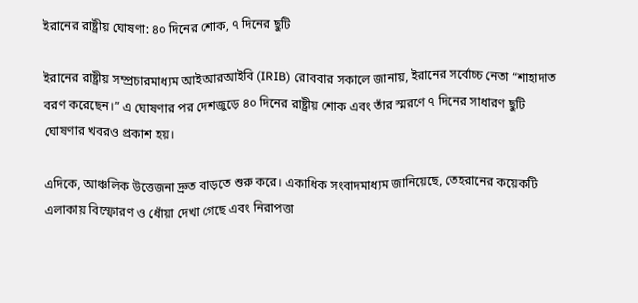ইরানের রাষ্ট্রীয় ঘোষণা: ৪০ দিনের শোক, ৭ দিনের ছুটি

ইরানের রাষ্ট্রীয় সম্প্রচারমাধ্যম আইআরআইবি (IRIB) রোববার সকালে জানায়, ইরানের সর্বোচ্চ নেতা “শাহাদাত বরণ করেছেন।” এ ঘোষণার পর দেশজুড়ে ৪০ দিনের রাষ্ট্রীয় শোক এবং তাঁর স্মরণে ৭ দিনের সাধারণ ছুটি ঘোষণার খবরও প্রকাশ হয়।

এদিকে, আঞ্চলিক উত্তেজনা দ্রুত বাড়তে শুরু করে। একাধিক সংবাদমাধ্যম জানিয়েছে, তেহরানের কয়েকটি এলাকায় বিস্ফোরণ ও ধোঁয়া দেখা গেছে এবং নিরাপত্তা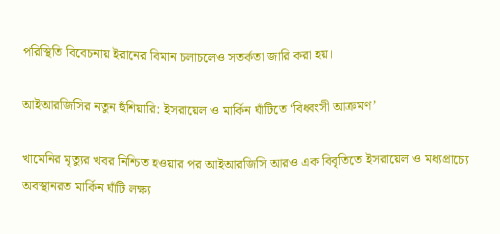পরিস্থিতি বিবেচনায় ইরানের বিমান চলাচলেও সতর্কতা জারি করা হয়।

আইআরজিসির নতুন হুঁশিয়ারি: ইসরায়েল ও মার্কিন ঘাঁটিতে ‘বিধ্বংসী আক্রমণ’

খামেনির মৃত্যুর খবর নিশ্চিত হওয়ার পর আইআরজিসি আরও এক বিবৃতিতে ইসরায়েল ও মধ্যপ্রাচ্যে অবস্থানরত মার্কিন ঘাঁটি লক্ষ্য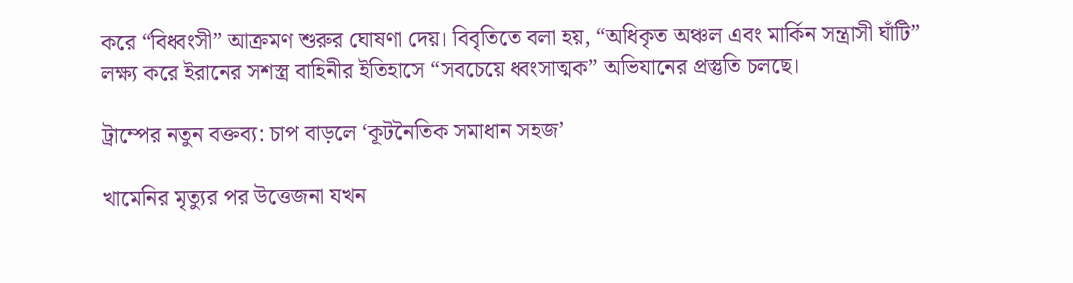করে “বিধ্বংসী” আক্রমণ শুরুর ঘোষণা দেয়। বিবৃতিতে বলা হয়, “অধিকৃত অঞ্চল এবং মার্কিন সন্ত্রাসী ঘাঁটি” লক্ষ্য করে ইরানের সশস্ত্র বাহিনীর ইতিহাসে “সবচেয়ে ধ্বংসাত্মক” অভিযানের প্রস্তুতি চলছে।

ট্রাম্পের নতুন বক্তব্য: চাপ বাড়লে ‘কূটনৈতিক সমাধান সহজ’

খামেনির মৃত্যুর পর উত্তেজনা যখন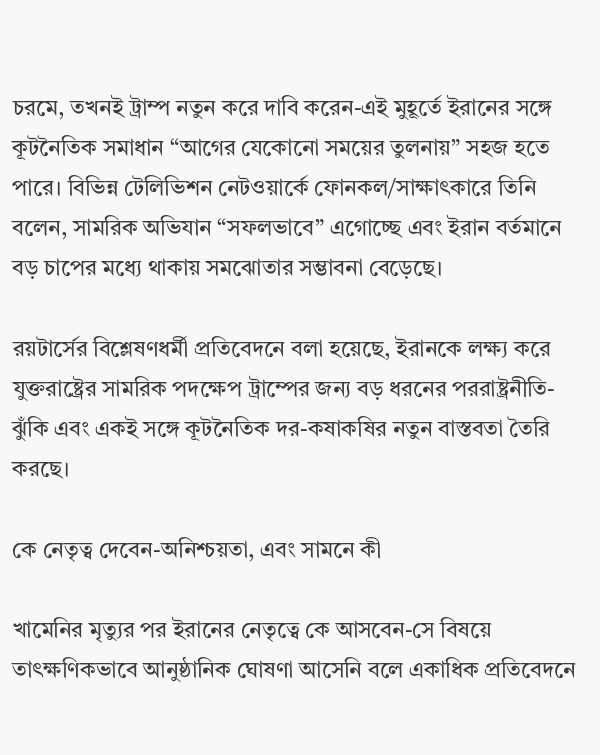চরমে, তখনই ট্রাম্প নতুন করে দাবি করেন-এই মুহূর্তে ইরানের সঙ্গে কূটনৈতিক সমাধান “আগের যেকোনো সময়ের তুলনায়” সহজ হতে পারে। বিভিন্ন টেলিভিশন নেটওয়ার্কে ফোনকল/সাক্ষাৎকারে তিনি বলেন, সামরিক অভিযান “সফলভাবে” এগোচ্ছে এবং ইরান বর্তমানে বড় চাপের মধ্যে থাকায় সমঝোতার সম্ভাবনা বেড়েছে।

রয়টার্সের বিশ্লেষণধর্মী প্রতিবেদনে বলা হয়েছে, ইরানকে লক্ষ্য করে যুক্তরাষ্ট্রের সামরিক পদক্ষেপ ট্রাম্পের জন্য বড় ধরনের পররাষ্ট্রনীতি-ঝুঁকি এবং একই সঙ্গে কূটনৈতিক দর-কষাকষির নতুন বাস্তবতা তৈরি করছে।

কে নেতৃত্ব দেবেন-অনিশ্চয়তা, এবং সামনে কী

খামেনির মৃত্যুর পর ইরানের নেতৃত্বে কে আসবেন-সে বিষয়ে তাৎক্ষণিকভাবে আনুষ্ঠানিক ঘোষণা আসেনি বলে একাধিক প্রতিবেদনে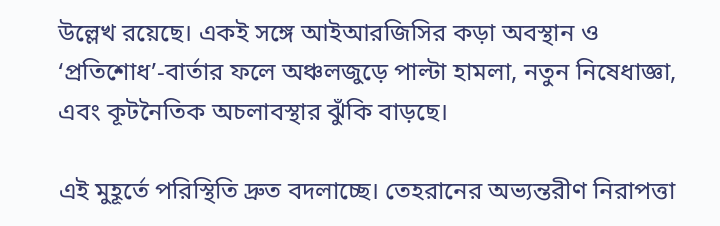উল্লেখ রয়েছে। একই সঙ্গে আইআরজিসির কড়া অবস্থান ও ‘প্রতিশোধ’-বার্তার ফলে অঞ্চলজুড়ে পাল্টা হামলা, নতুন নিষেধাজ্ঞা, এবং কূটনৈতিক অচলাবস্থার ঝুঁকি বাড়ছে।

এই মুহূর্তে পরিস্থিতি দ্রুত বদলাচ্ছে। তেহরানের অভ্যন্তরীণ নিরাপত্তা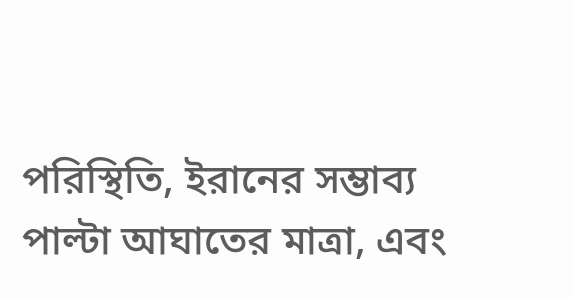পরিস্থিতি, ইরানের সম্ভাব্য পাল্টা আঘাতের মাত্রা, এবং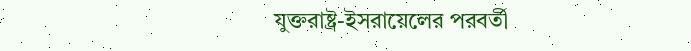যুক্তরাষ্ট্র-ইসরায়েলের পরবর্তী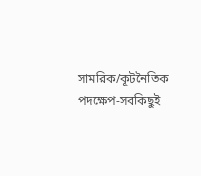সামরিক/কূটনৈতিক পদক্ষেপ-সবকিছুই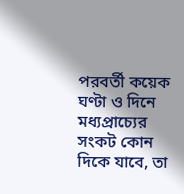পরবর্তী কয়েক ঘণ্টা ও দিনে মধ্যপ্রাচ্যের সংকট কোন দিকে যাবে, তা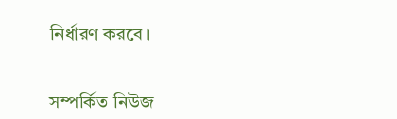নির্ধারণ করবে।


সম্পর্কিত নিউজ